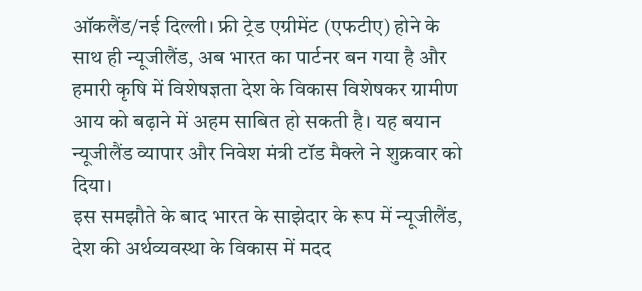ऑकलैंड/नई दिल्ली। फ्री ट्रेड एग्रीमेंट (एफटीए) होने के साथ ही न्यूजीलैंड, अब भारत का पार्टनर बन गया है और हमारी कृषि में विशेषज्ञता देश के विकास विशेषकर ग्रामीण आय को बढ़ाने में अहम साबित हो सकती है। यह बयान न्यूजीलैंड व्यापार और निवेश मंत्री टॉड मैक्ले ने शुक्रवार को दिया।
इस समझौते के बाद भारत के साझेदार के रूप में न्यूजीलैंड, देश की अर्थव्यवस्था के विकास में मदद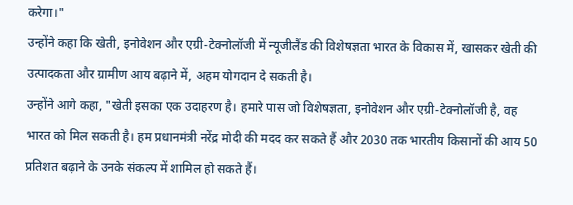करेगा।"
उन्होंने कहा कि खेती, इनोवेशन और एग्री-टेक्नोलॉजी में न्यूजीलैंड की विशेषज्ञता भारत के विकास में, खासकर खेती की उत्पादकता और ग्रामीण आय बढ़ाने में, अहम योगदान दे सकती है।
उन्होंने आगे कहा, "खेती इसका एक उदाहरण है। हमारे पास जो विशेषज्ञता, इनोवेशन और एग्री-टेक्नोलॉजी है, वह भारत को मिल सकती है। हम प्रधानमंत्री नरेंद्र मोदी की मदद कर सकते हैं और 2030 तक भारतीय किसानों की आय 50 प्रतिशत बढ़ाने के उनके संकल्प में शामिल हो सकते हैं।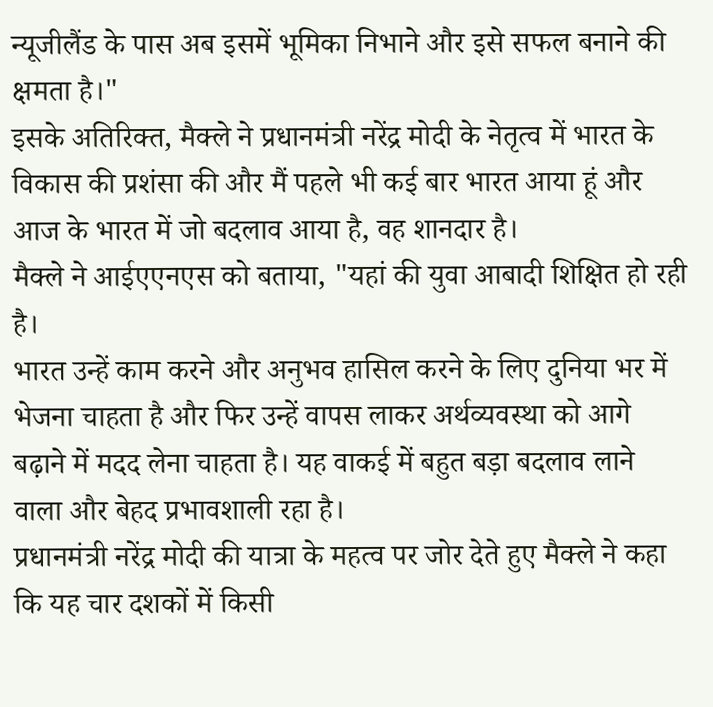न्यूजीलैंड के पास अब इसमें भूमिका निभाने और इसे सफल बनाने की क्षमता है।"
इसके अतिरिक्त, मैक्ले ने प्रधानमंत्री नरेंद्र मोदी के नेतृत्व में भारत के विकास की प्रशंसा की और मैं पहले भी कई बार भारत आया हूं और आज के भारत में जो बदलाव आया है, वह शानदार है।
मैक्ले ने आईएएनएस को बताया, "यहां की युवा आबादी शिक्षित हो रही है।
भारत उन्हें काम करने और अनुभव हासिल करने के लिए दुनिया भर में भेजना चाहता है और फिर उन्हें वापस लाकर अर्थव्यवस्था को आगे बढ़ाने में मदद लेना चाहता है। यह वाकई में बहुत बड़ा बदलाव लाने वाला और बेहद प्रभावशाली रहा है।
प्रधानमंत्री नरेंद्र मोदी की यात्रा के महत्व पर जोर देते हुए मैक्ले ने कहा कि यह चार दशकों में किसी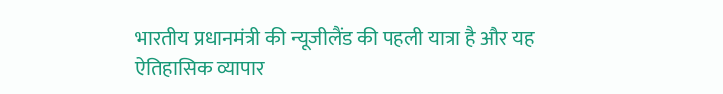भारतीय प्रधानमंत्री की न्यूजीलैंड की पहली यात्रा है और यह ऐतिहासिक व्यापार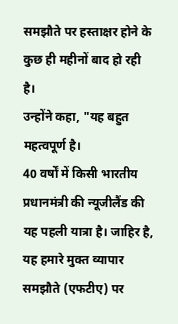समझौते पर हस्ताक्षर होने के कुछ ही महीनों बाद हो रही है।
उन्होंने कहा, "यह बहुत महत्वपूर्ण है।
40 वर्षों में किसी भारतीय प्रधानमंत्री की न्यूजीलैंड की यह पहली यात्रा है। जाहिर है, यह हमारे मुक्त व्यापार समझौते (एफटीए) पर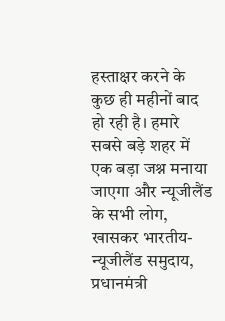हस्ताक्षर करने के कुछ ही महीनों बाद हो रही है। हमारे सबसे बड़े शहर में एक बड़ा जश्न मनाया जाएगा और न्यूजीलैंड के सभी लोग, खासकर भारतीय-न्यूजीलैंड समुदाय, प्रधानमंत्री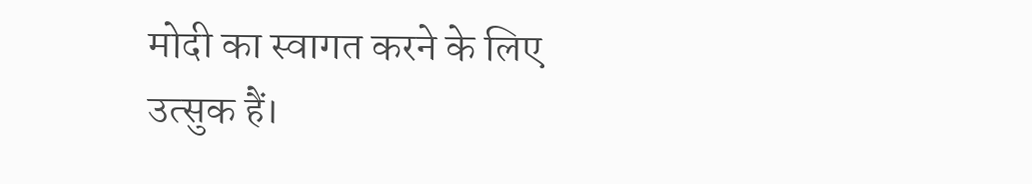मोदी का स्वागत करने के लिए उत्सुक हैं।